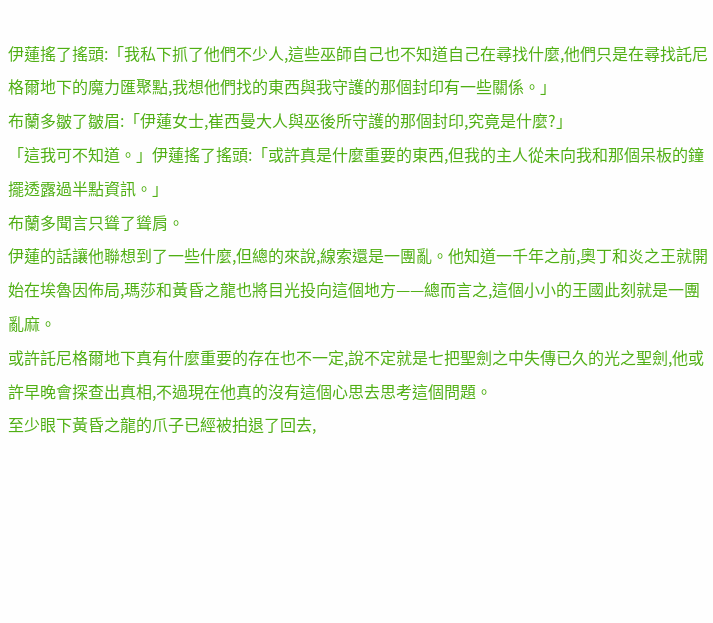伊蓮搖了搖頭:「我私下抓了他們不少人,這些巫師自己也不知道自己在尋找什麼,他們只是在尋找託尼格爾地下的魔力匯聚點,我想他們找的東西與我守護的那個封印有一些關係。」
布蘭多皺了皺眉:「伊蓮女士,崔西曼大人與巫後所守護的那個封印,究竟是什麼?」
「這我可不知道。」伊蓮搖了搖頭:「或許真是什麼重要的東西,但我的主人從未向我和那個呆板的鐘擺透露過半點資訊。」
布蘭多聞言只聳了聳肩。
伊蓮的話讓他聯想到了一些什麼,但總的來說,線索還是一團亂。他知道一千年之前,奧丁和炎之王就開始在埃魯因佈局,瑪莎和黃昏之龍也將目光投向這個地方——總而言之,這個小小的王國此刻就是一團亂麻。
或許託尼格爾地下真有什麼重要的存在也不一定,說不定就是七把聖劍之中失傳已久的光之聖劍,他或許早晚會探查出真相,不過現在他真的沒有這個心思去思考這個問題。
至少眼下黃昏之龍的爪子已經被拍退了回去,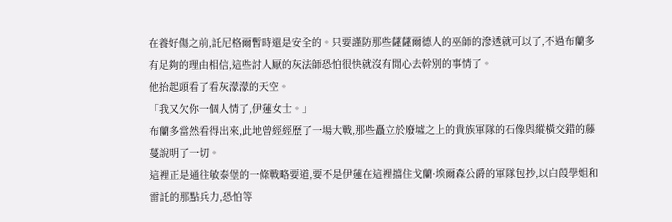在養好傷之前,託尼格爾暫時還是安全的。只要謹防那些薩薩爾德人的巫師的滲透就可以了,不過布蘭多有足夠的理由相信,這些討人厭的灰法師恐怕很快就沒有閒心去幹別的事情了。
他抬起頭看了看灰濛濛的天空。
「我又欠你一個人情了,伊蓮女士。」
布蘭多當然看得出來,此地曾經經歷了一場大戰,那些矗立於廢墟之上的貴族軍隊的石像與縱橫交錯的藤蔓說明了一切。
這裡正是通往敏泰堡的一條戰略要道,要不是伊蓮在這裡擋住戈蘭·埃爾森公爵的軍隊包抄,以白葭學姐和雷託的那點兵力,恐怕等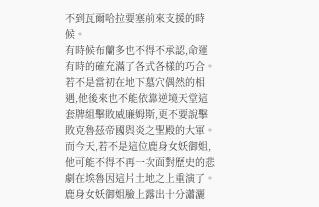不到瓦爾哈拉要塞前來支援的時候。
有時候布蘭多也不得不承認,命運有時的確充滿了各式各樣的巧合。
若不是當初在地下墓穴偶然的相遇,他後來也不能依靠逆境天堂這套牌組擊敗威廉姆斯,更不要說擊敗克魯茲帝國與炎之聖殿的大軍。
而今天,若不是這位鹿身女妖御姐,他可能不得不再一次面對歷史的悲劇在埃魯因這片土地之上重演了。
鹿身女妖御姐臉上露出十分瀟灑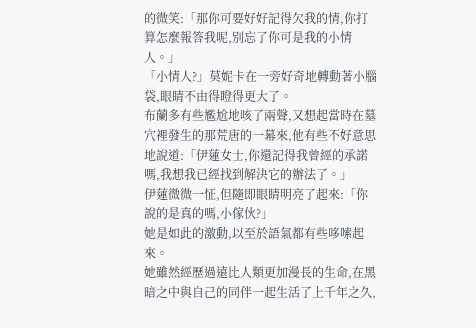的微笑:「那你可要好好記得欠我的情,你打算怎麼報答我呢,別忘了你可是我的小情人。」
「小情人?」莫妮卡在一旁好奇地轉動著小腦袋,眼睛不由得瞪得更大了。
布蘭多有些尷尬地咳了兩聲,又想起當時在墓穴裡發生的那荒唐的一幕來,他有些不好意思地說道:「伊蓮女士,你還記得我曾經的承諾嗎,我想我已經找到解決它的辦法了。」
伊蓮微微一怔,但隨即眼睛明亮了起來:「你說的是真的嗎,小傢伙?」
她是如此的激動,以至於語氣都有些哆嗦起來。
她雖然經歷過遠比人類更加漫長的生命,在黑暗之中與自己的同伴一起生活了上千年之久,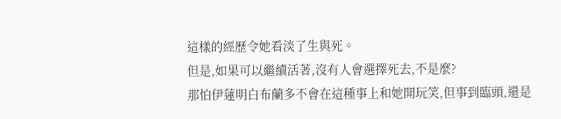這樣的經歷令她看淡了生與死。
但是,如果可以繼續活著,沒有人會選擇死去,不是麼?
那怕伊蓮明白布蘭多不會在這種事上和她開玩笑,但事到臨頭,還是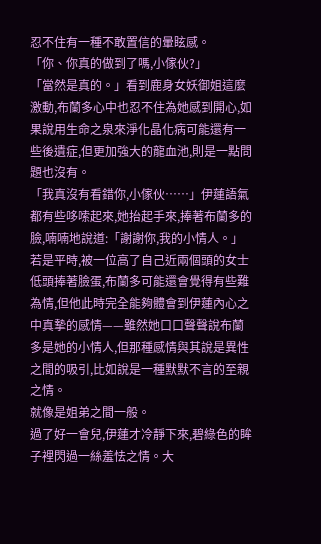忍不住有一種不敢置信的暈眩感。
「你、你真的做到了嗎,小傢伙?」
「當然是真的。」看到鹿身女妖御姐這麼激動,布蘭多心中也忍不住為她感到開心,如果說用生命之泉來淨化晶化病可能還有一些後遺症,但更加強大的龍血池,則是一點問題也沒有。
「我真沒有看錯你,小傢伙……」伊蓮語氣都有些哆嗦起來,她抬起手來,捧著布蘭多的臉,喃喃地說道:「謝謝你,我的小情人。」
若是平時,被一位高了自己近兩個頭的女士低頭捧著臉蛋,布蘭多可能還會覺得有些難為情,但他此時完全能夠體會到伊蓮內心之中真摯的感情——雖然她口口聲聲說布蘭多是她的小情人,但那種感情與其說是異性之間的吸引,比如說是一種默默不言的至親之情。
就像是姐弟之間一般。
過了好一會兒,伊蓮才冷靜下來,碧綠色的眸子裡閃過一絲羞怯之情。大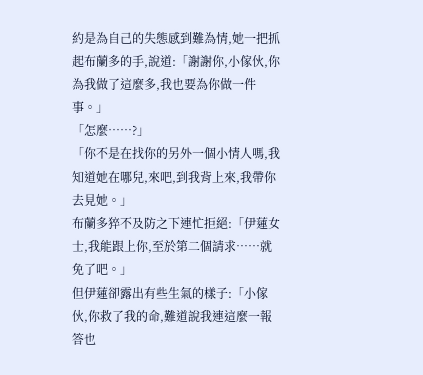約是為自己的失態感到難為情,她一把抓起布蘭多的手,說道:「謝謝你,小傢伙,你為我做了這麼多,我也要為你做一件事。」
「怎麼……?」
「你不是在找你的另外一個小情人嗎,我知道她在哪兒,來吧,到我背上來,我帶你去見她。」
布蘭多猝不及防之下連忙拒絕:「伊蓮女士,我能跟上你,至於第二個請求……就免了吧。」
但伊蓮卻露出有些生氣的樣子:「小傢伙,你救了我的命,難道說我連這麼一報答也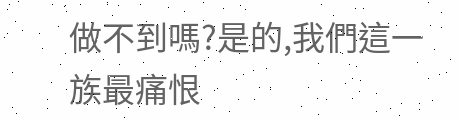做不到嗎?是的,我們這一族最痛恨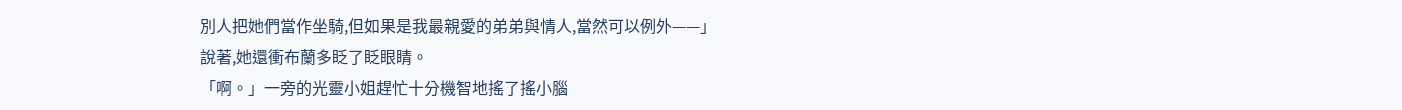別人把她們當作坐騎,但如果是我最親愛的弟弟與情人,當然可以例外——」
說著,她還衝布蘭多眨了眨眼睛。
「啊。」一旁的光靈小姐趕忙十分機智地搖了搖小腦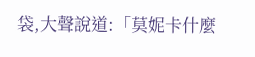袋,大聲說道:「莫妮卡什麼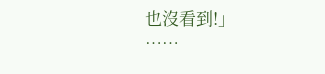也沒看到!」
……